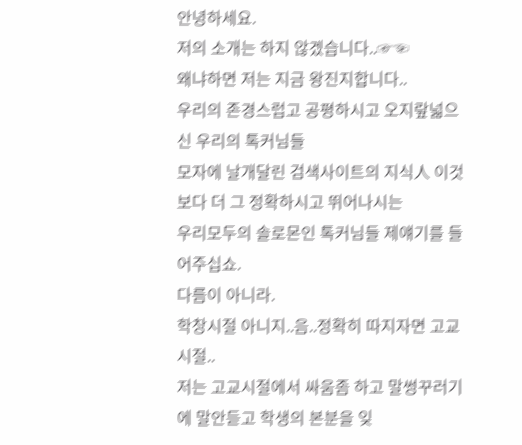안녕하세요.
저의 소개는 하지 않겠습니다..☞☜
왜냐하면 저는 지금 왕진지합니다..
우리의 존경스럽고 공평하시고 오지랖넓으신 우리의 톡커님들
모자에 날개달린 검색사이트의 지식人 이것보다 더 그 정확하시고 뛰어나시는
우리모두의 솔로몬인 톡커님들 제얘기를 들어주십쇼.
다름이 아니라.
학창시절 아니지..음..정확히 따지자면 고교시절..
저는 고교시절에서 싸움좀 하고 말썽꾸러기에 말안듣고 학생의 본분을 잊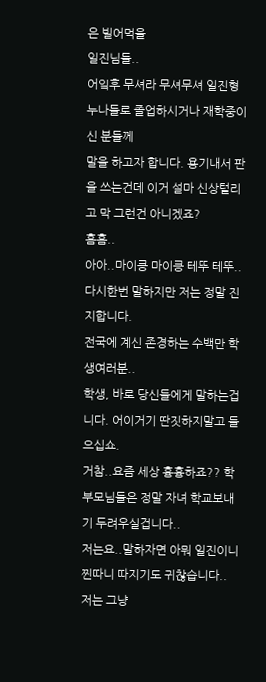은 빌어먹을
일진님들..
어잌후 무셔라 무셔무셔 일진형누나들로 졸업하시거나 재학중이신 분들께
말을 하고자 합니다. 용기내서 판을 쓰는건데 이거 설마 신상털리고 막 그런건 아니겠죠?
흠흠..
아아..마이킁 마이킁 테뚜 테뚜..
다시한번 말하지만 저는 정말 진지합니다.
전국에 계신 존경하는 수백만 학생여러분..
학생, 바로 당신들에게 말하는겁니다. 어이거기 딴짓하지말고 들으십쇼.
거참..요즘 세상 흉흉하죠?? 학부모님들은 정말 자녀 학교보내기 두려우실겁니다..
저는요..말하자면 아뭐 일진이니 찐따니 따지기도 귀찮습니다..
저는 그냥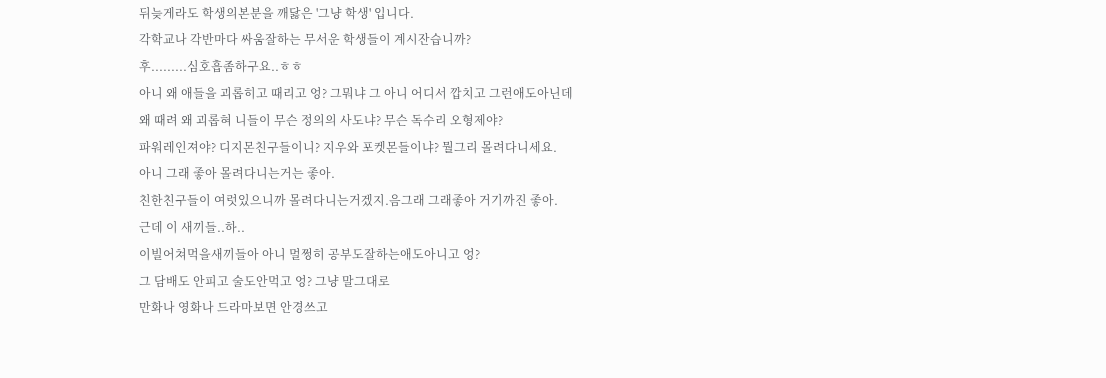뒤늦게라도 학생의본분을 깨닳은 '그냥 학생' 입니다.
각학교나 각반마다 싸움잘하는 무서운 학생들이 계시잔습니까?
후.........심호흡좀하구요..ㅎㅎ
아니 왜 애들을 괴롭히고 때리고 엉? 그뭐냐 그 아니 어디서 깝치고 그런애도아닌데
왜 때려 왜 괴롭혀 니들이 무슨 정의의 사도냐? 무슨 독수리 오형제야?
파워레인져야? 디지몬친구들이니? 지우와 포켓몬들이냐? 뭘그리 몰려다니세요.
아니 그래 좋아 몰려다니는거는 좋아.
친한친구들이 여럿있으니까 몰려다니는거겠지.음그래 그래좋아 거기까진 좋아.
근데 이 새끼들..하..
이빌어쳐먹을새끼들아 아니 멀쩡히 공부도잘하는애도아니고 엉?
그 담배도 안피고 술도안먹고 엉? 그냥 말그대로
만화나 영화나 드라마보면 안경쓰고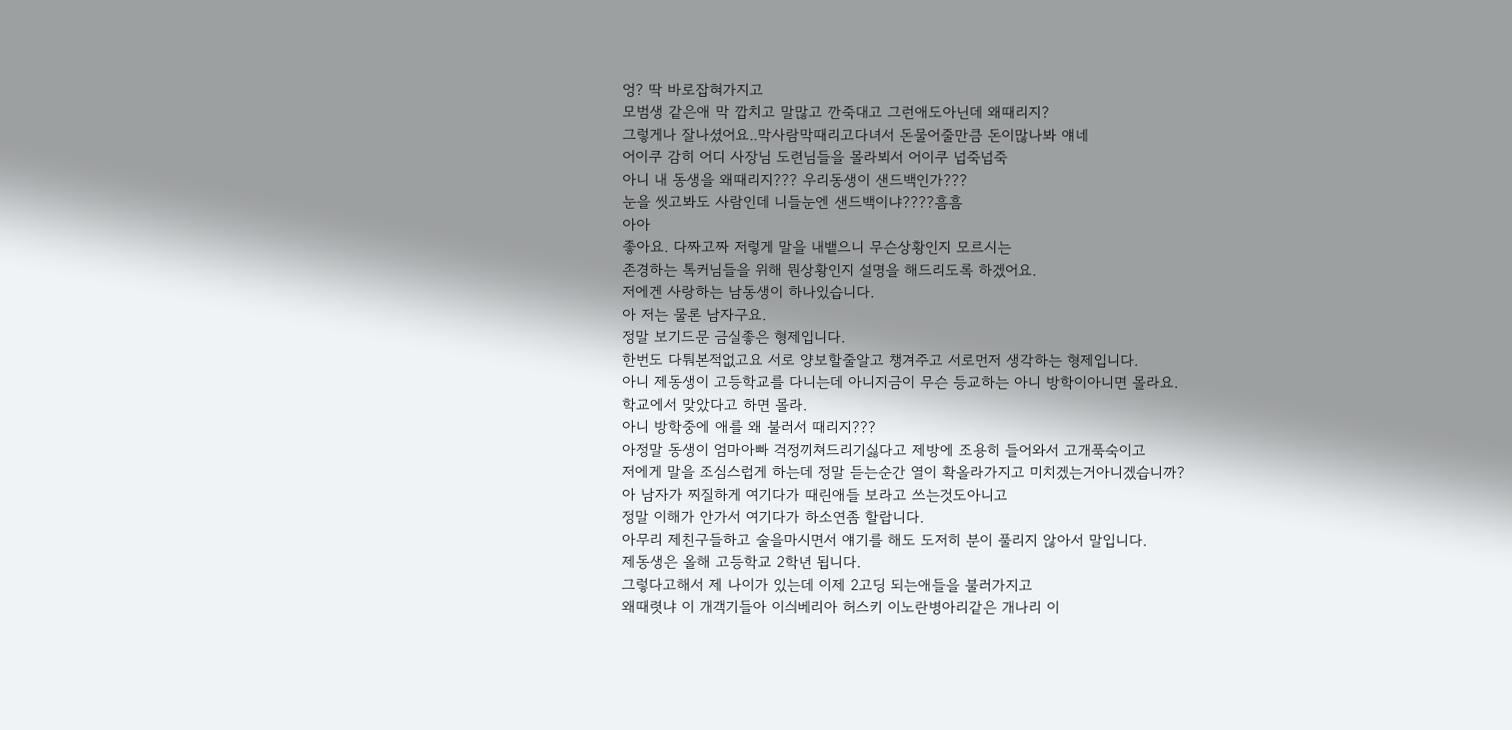엉? 딱 바로잡혀가지고
모범생 같은애 막 깝치고 말많고 깐죽대고 그런애도아닌데 왜때리지?
그렇게나 잘나셨어요..막사람막때리고다녀서 돈물어줄만큼 돈이많나봐 얘네
어이쿠 감히 어디 사장님 도련님들을 몰라뵈서 어이쿠 넙죽넙죽
아니 내 동생을 왜때리지??? 우리동생이 샌드백인가???
눈을 씻고봐도 사람인데 니들눈엔 샌드백이냐????흠흠
아아
좋아요. 다짜고짜 저렇게 말을 내뱉으니 무슨상황인지 모르시는
존경하는 톡커님들을 위해 뭔상황인지 설명을 해드리도록 하겠어요.
저에겐 사랑하는 남동생이 하나있습니다.
아 저는 물론 남자구요.
정말 보기드문 금실좋은 형제입니다.
한번도 다퉈본적없고요 서로 양보할줄알고 챙겨주고 서로먼저 생각하는 형제입니다.
아니 제동생이 고등학교를 다니는데 아니지금이 무슨 등교하는 아니 방학이아니면 몰라요.
학교에서 맞았다고 하면 몰라.
아니 방학중에 애를 왜 불러서 때리지???
아정말 동생이 엄마아빠 걱정끼쳐드리기싫다고 제방에 조용히 들어와서 고개푹숙이고
저에게 말을 조심스럽게 하는데 정말 듣는순간 열이 확올라가지고 미치겠는거아니겠습니까?
아 남자가 찌질하게 여기다가 때린애들 보라고 쓰는것도아니고
정말 이해가 안가서 여기다가 하소연좀 할랍니다.
아무리 제친구들하고 술을마시면서 얘기를 해도 도저히 분이 풀리지 않아서 말입니다.
제동생은 올해 고등학교 2학년 됩니다.
그렇다고해서 제 나이가 있는데 이제 2고딩 되는애들을 불러가지고
왜때렷냐 이 개객기들아 이싀베리아 허스키 이노란병아리같은 개나리 이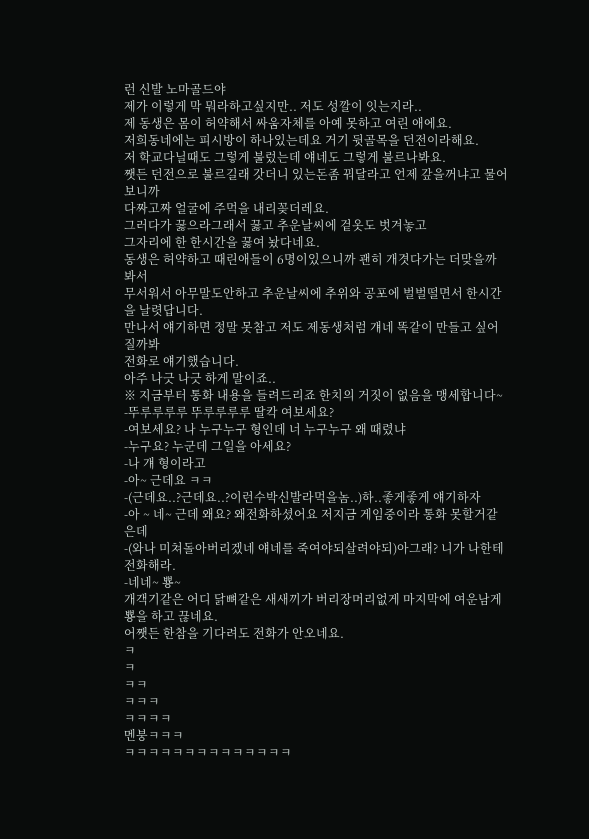런 신발 노마골드야
제가 이렇게 막 뭐라하고싶지만.. 저도 성깔이 잇는지라..
제 동생은 몸이 허약해서 싸움자체를 아예 못하고 여린 애에요.
저희동네에는 피시방이 하나있는데요 거기 뒷골목을 던전이라해요.
저 학교다닐때도 그렇게 불렀는데 얘네도 그렇게 불르나봐요.
쨋든 던전으로 불르길래 갓더니 있는돈좀 꿔달라고 언제 갚을꺼냐고 물어보니까
다짜고짜 얼굴에 주먹을 내리꽂더레요.
그러다가 꿇으라그래서 꿇고 추운날씨에 겉옷도 벗겨놓고
그자리에 한 한시간을 꿇여 놨다네요.
동생은 허약하고 때린애들이 6명이있으니까 괜히 개겻다가는 더맞을까봐서
무서워서 아무말도안하고 추운날씨에 추위와 공포에 벌벌떨면서 한시간을 날렷답니다.
만나서 얘기하면 정말 못참고 저도 제동생처럼 걔네 똑같이 만들고 싶어질까봐
전화로 얘기했습니다.
아주 나긋 나긋 하게 말이죠..
※ 지금부터 통화 내용을 들려드리죠 한치의 거짓이 없음을 맹세합니다~
-뚜루루루루 뚜루루루루 딸칵 여보세요?
-여보세요? 나 누구누구 형인데 너 누구누구 왜 때렸냐
-누구요? 누군데 그일을 아세요?
-나 걔 형이라고
-아~ 근데요 ㅋㅋ
-(근데요..?근데요..?이런수박신발라먹을놈..)하..좋게좋게 얘기하자
-아 ~ 네~ 근데 왜요? 왜전화하셨어요 저지금 게임중이라 통화 못할거같은데
-(와나 미쳐돌아버리겠네 얘네를 죽여야되살려야되)아그래? 니가 나한테 전화해라.
-네네~ 뿅~
개객기같은 어디 닭뼈같은 새새끼가 버리장머리없게 마지막에 여운남게 뿅을 하고 끊네요.
어쨋든 한참을 기다려도 전화가 안오네요.
ㅋ
ㅋ
ㅋㅋ
ㅋㅋㅋ
ㅋㅋㅋㅋ
멘붕ㅋㅋㅋ
ㅋㅋㅋㅋㅋㅋㅋㅋㅋㅋㅋㅋㅋㅋ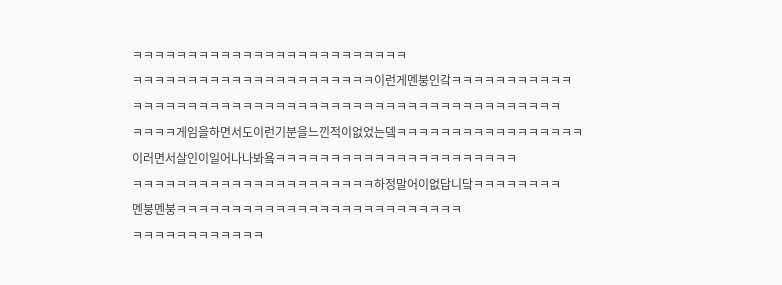ㅋㅋㅋㅋㅋㅋㅋㅋㅋㅋㅋㅋㅋㅋㅋㅋㅋㅋㅋㅋㅋㅋㅋㅋㅋ
ㅋㅋㅋㅋㅋㅋㅋㅋㅋㅋㅋㅋㅋㅋㅋㅋㅋㅋㅋㅋㅋㅋ이런게멘붕인갘ㅋㅋㅋㅋㅋㅋㅋㅋㅋㅋㅋ
ㅋㅋㅋㅋㅋㅋㅋㅋㅋㅋㅋㅋㅋㅋㅋㅋㅋㅋㅋㅋㅋㅋㅋㅋㅋㅋㅋㅋㅋㅋㅋㅋㅋㅋㅋㅋㅋㅋㅋ
ㅋㅋㅋㅋ게임을하면서도이런기분을느낀적이없었는뎈ㅋㅋㅋㅋㅋㅋㅋㅋㅋㅋㅋㅋㅋㅋㅋㅋㅋ
이러면서살인이일어나나봐욬ㅋㅋㅋㅋㅋㅋㅋㅋㅋㅋㅋㅋㅋㅋㅋㅋㅋㅋㅋㅋㅋㅋ
ㅋㅋㅋㅋㅋㅋㅋㅋㅋㅋㅋㅋㅋㅋㅋㅋㅋㅋㅋㅋㅋㅋ하정말어이없답니닼ㅋㅋㅋㅋㅋㅋㅋㅋ
멘붕멘붕ㅋㅋㅋㅋㅋㅋㅋㅋㅋㅋㅋㅋㅋㅋㅋㅋㅋㅋㅋㅋㅋㅋㅋㅋㅋㅋ
ㅋㅋㅋㅋㅋㅋㅋㅋㅋㅋㅋㅋ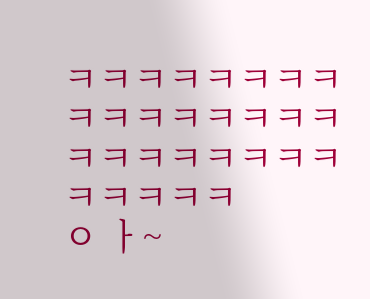ㅋㅋㅋㅋㅋㅋㅋㅋㅋㅋㅋㅋㅋㅋㅋㅋㅋㅋㅋㅋㅋㅋㅋㅋㅋㅋㅋㅋㅋ
ㅇ ㅏ~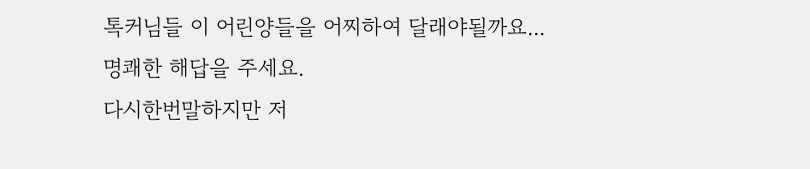톡커님들 이 어린양들을 어찌하여 달래야될까요...
명쾌한 해답을 주세요.
다시한번말하지만 저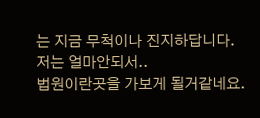는 지금 무척이나 진지하답니다.
저는 얼마안되서..
법원이란곳을 가보게 될거같네요.